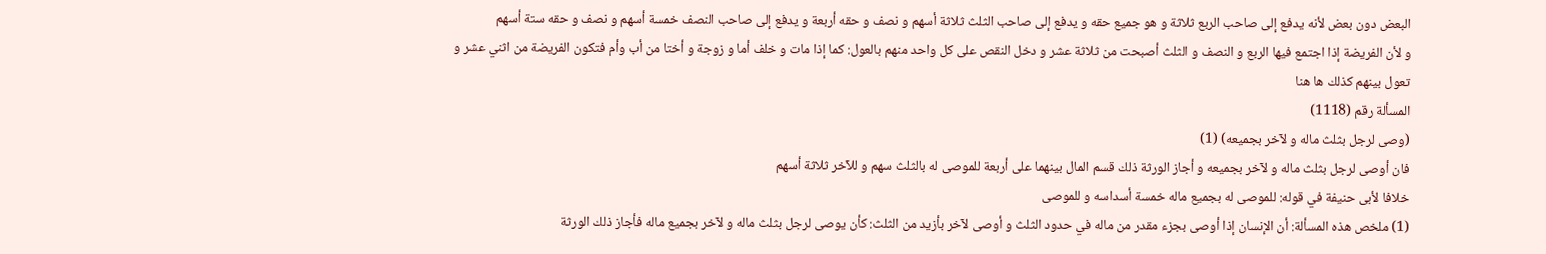البعض دون بعض لأنه يدفع إلى صاحب الربع ثلاثة و هو جميع حقه و يدفع إلى صاحب الثلث ثلاثة أسهم و نصف و حقه أربعة و يدفع إلى صاحب النصف خمسة أسهم و نصف و حقه ستة أسهم
و لأن الفريضة إذا اجتمع فيها الربع و النصف و الثلث أصبحت من ثلاثة عشر و دخل النقص على كل واحد منهم بالعول: كما إذا مات و خلف أما و زوجة و أختا من أب وأم فتكون الفريضة من اثني عشر و تعول بينهم كذلك ها هنا
المسألة رقم (1118)
(وصى لرجل بثلث ماله و لآخر بجميعه) (1)
فان أوصى لرجل بثلث ماله و لآخر بجميعه و أجاز الورثة ذلك قسم المال بينهما على أربعة للموصى له بالثلث سهم و للآخر ثلاثة أسهم
خلافا لأبى حنيفة في قوله: للموصى له بجميع ماله خمسة أسداسه و للموصى
(1) ملخص هذه المسألة: أن الإنسان إذا أوصى بجزء مقدر من ماله في حدود الثلث و أوصى لآخر بأزيد من الثلث: كأن يوصى لرجل بثلث ماله و لآخر بجميع ماله فأجاز ذلك الورثة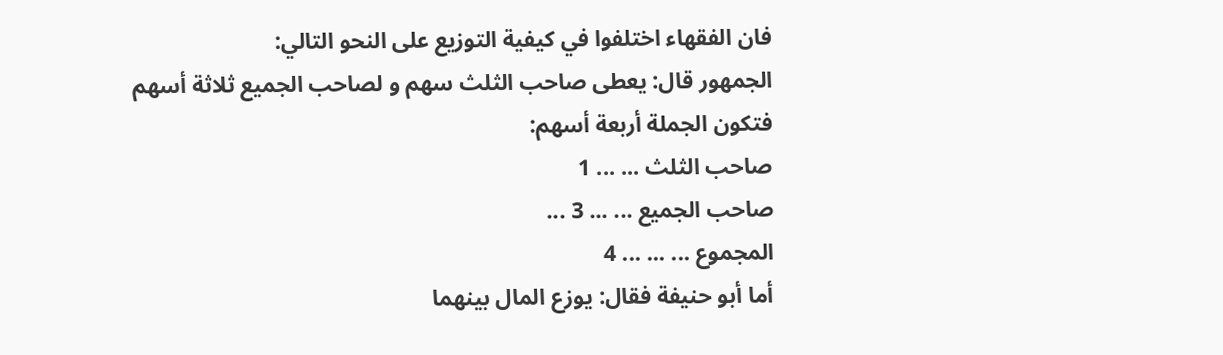فان الفقهاء اختلفوا في كيفية التوزيع على النحو التالي:
الجمهور قال: يعطى صاحب الثلث سهم و لصاحب الجميع ثلاثة أسهم فتكون الجملة أربعة أسهم:
صاحب الثلث ... ... 1
صاحب الجميع ... ... 3 ...
المجموع ... ... ... 4
أما أبو حنيفة فقال: يوزع المال بينهما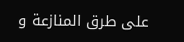على طرق المنازعة و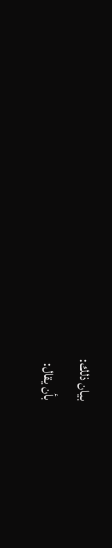بيان ذلك:
بأن يقال: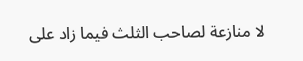لا منازعة لصاحب الثلث فيما زاد على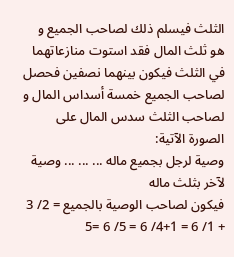الثلث فيسلم ذلك لصاحب الجميع و هو ثلث المال فقد استوت منازعاتهما في الثلث فيكون بينهما نصفين فحصل لصاحب الجميع خمسة أسداس المال و لصاحب الثلث سدس المال على الصورة الآتية:
وصية لرجل بجميع ماله ... ... ... وصية لآخر بثلث ماله
فيكون لصاحب الوصية بالجميع = 2/ 3 + 1/ 6 = 1+4/ 6 = 5/ 6 =5